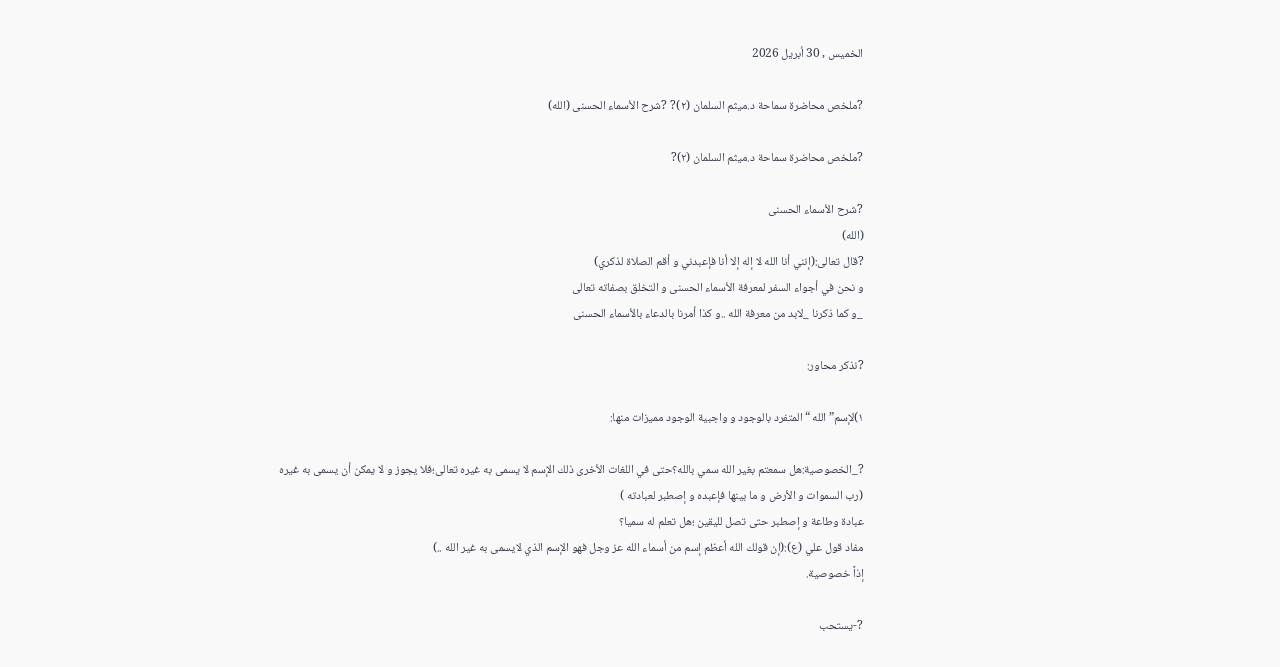الخميس , 30 أبريل 2026

?ملخص محاضرة سماحة د.ميثم السلمان (٢)? ?شرح الأسماء الحسنى (الله)

?ملخص محاضرة سماحة د.ميثم السلمان (٢)?

?شرح الأسماء الحسنى
(الله)
?قال تعالى:(إنني أنا الله لا إله إلا أنا فإعبدني و أقم الصلاة لذكري)
و نحن في أجواء السفر لمعرفة الأسماء الحسنى و التخلق بصفاته تعالى
_و كما ذكرنا _لابد من معرفة الله ..و كذا أمرنا بالدعاء بالأسماء الحسنى

?نذكر محاور:

١)لإسم” الله “المتفرد بالوجود و واجبية الوجود مميزات منها:

?_الخصوصية:هل سمعتم بغير الله سمي بالله؟حتى في اللغات الأخرى ذلك الإسم لا يسمى به غيره تعالى؛فلا يجوز و لا يمكن أن يسمى به غيره
(رب السموات و الأرض و ما بينها فإعبده و إصطبر لعبادته )
عبادة وطاعة و إصطبر حتى تصل لليقين ؛هل تعلم له سميا؟
مفاد قول علي (ع):(إن قولك الله أعظم إسم من أسماء الله عز وجل فهو الإسم الذي لايسمى به غير الله ..)
إذاً خصوصية.

?-يستحب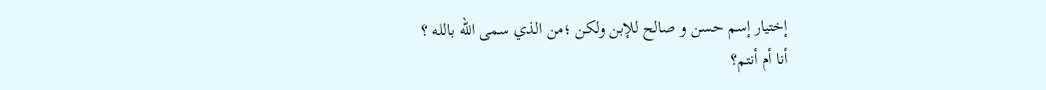إختيار إسم حسن و صالح للإبن ولكن ؛من الذي سمى الله بالله ؟
أنا أم أنتم؟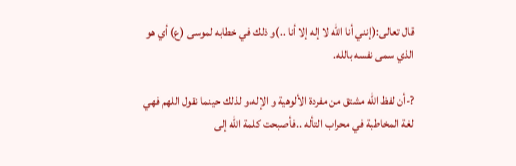قال تعالى:(إنني أنا الله لا إله إلا أنا ..)و ذلك في خطابه لموسى (ع) أي هو الذي سمى نفسه بالله.

?-أن لفظ الله مشتق من مفردة الألوهية و الإله،و لذلك حينما نقول اللهم فهي لغة المخاطبة في محراب التأله ..فأصبحت كلمة الله إلى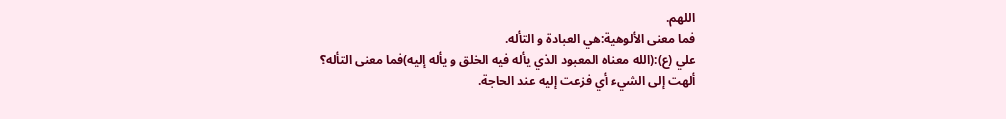اللهم.
فما معنى الألوهية:هي العبادة و التأله.
علي (ع):(الله معناه المعبود الذي يأله فيه الخلق و يأله إليه)فما معنى التأله؟
ألهت إلى الشيء أي فزعت إليه عند الحاجة.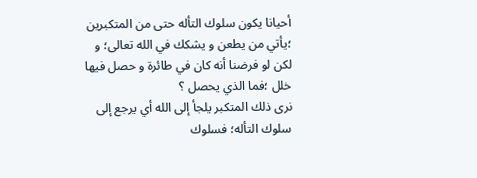أحيانا يكون سلوك التأله حتى من المتكبرين ؛يأتي من يطعن و يشكك في الله تعالى؛ و لكن لو فرضنا أنه كان في طائرة و حصل فيها خلل ؛فما الذي يحصل ؟
نرى ذلك المتكبر يلجأ إلى الله أي يرجع إلى سلوك التأله؛ فسلوك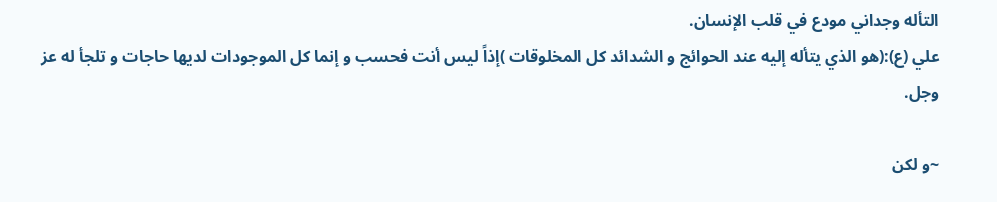التأله وجداني مودع في قلب الإنسان.
علي (ع):(هو الذي يتأله إليه عند الحوائج و الشدائد كل المخلوقات )إذاً ليس أنت فحسب و إنما كل الموجودات لديها حاجات و تلجأ له عز وجل.

~و لكن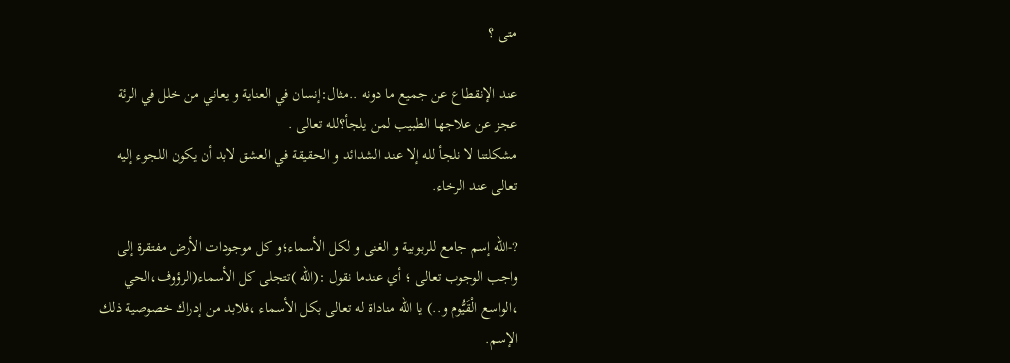متى ؟

عند الإنقطاع عن جميع ما دونه ..مثال:إنسان في العناية و يعاني من خلل في الرئة عجز عن علاجها الطبيب لمن يلجأ؟لله تعالى .
مشكلتنا لا نلجأ لله إلا عند الشدائد و الحقيقة في العشق لابد أن يكون اللجوء إليه تعالى عند الرخاء.

?-الله إسم جامع للربوبية و الغنى و لكل الأسماء؛و كل موجودات الأرض مفتقرة إلى واجب الوجوب تعالى ؛ أي عندما نقول :(الله )تتجلى كل الأسماء(الرؤوف،الحي ،الواسع الْقَيُّوم و..) يا الله مناداة له تعالى بكل الأسماء ،فلابد من إدراك خصوصية ذلك الإسم.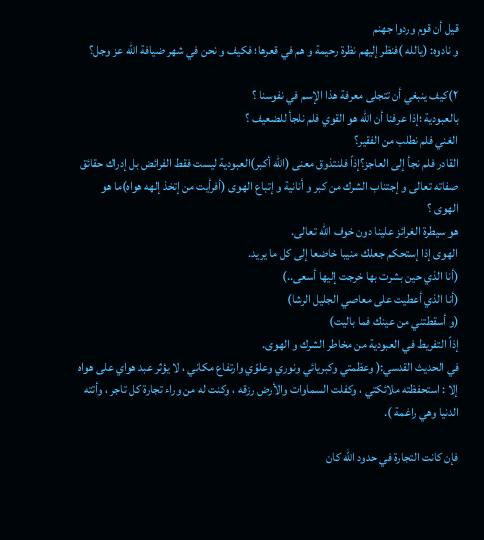قيل أن قوم وردوا جهنم
و نادوه: (يالله )فنظر إليهم نظرة رحيمة و هم في قعرها؛ فكيف و نحن في شهر ضيافة الله عز وجل؟

٢)كيف ينبغي أن تتجلى معرفة هذا الإسم في نفوسنا ؟
بالعبودية ؛إذا عرفنا أن الله هو القوي فلم نلجأ للضعيف ؟
الغني فلم نطلب من الفقير؟
القادر فلم نجأ إلى العاجز؟إذاً فلنتذوق معنى (الله أكبر)العبودية ليست فقط الفرائض بل إدراك حقائق صفاته تعالى و إجتناب الشرك من كبر و أنانية و إتباع الهوى (أفرأيت من إتخذ إلهه هواه)ما هو الهوى ؟
هو سيطرة الغرائز علينا دون خوف الله تعالى.
الهوى إذا إستحكم جعلك منيبا خاضعا إلى كل ما يريد.
(أنا الذي حين بشرت بها خرجت إليها أسعى..)
(أنا الذي أعطيت على معاصي الجليل الرشا)
(و أسقطتني من عينك فما باليت)
إذاً التفريط في العبودية من مخاطر الشرك و الهوى.
في الحديث القدسي:( وعظمتي وكبريائي ونوري وعلوّي وارتفاع مكاني ، لا يؤثر عبد هواي على هواه إلا : استحفظته ملائكتي ، وكفلت السماوات والأرض رزقه ، وكنت له من وراء تجارة كل تاجر ، وأتته الدنيا وهي راغمة ).

فإن كانت التجارة في حدود الله كان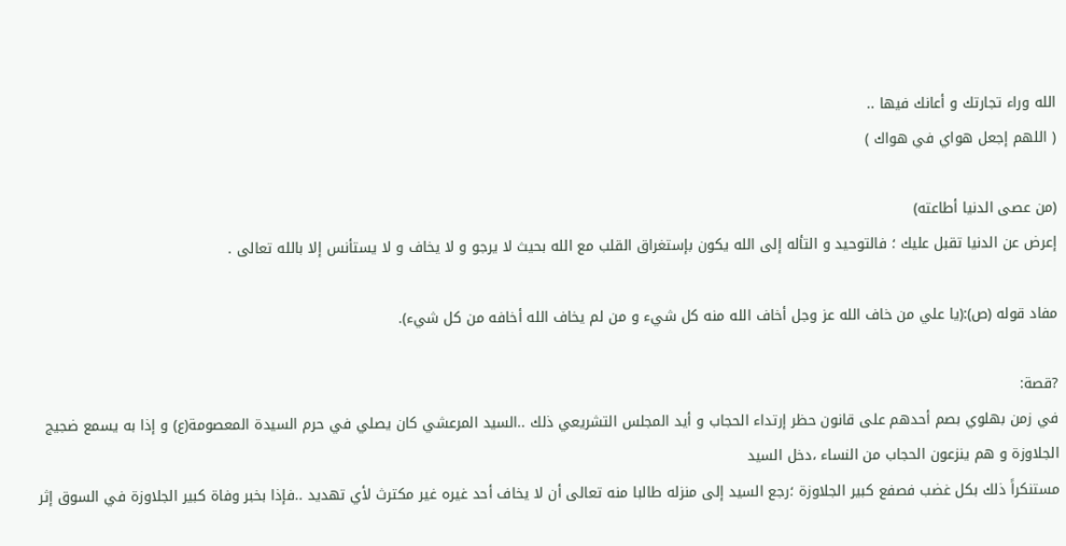الله وراء تجارتك و أعانك فيها ..
( اللهم إجعل هواي في هواك )

(من عصى الدنيا أطاعته)
إعرض عن الدنيا تقبل عليك ؛ فالتوحيد و التأله إلى الله يكون بإستغراق القلب مع الله بحيث لا يرجو و لا يخاف و لا يستأنس إلا بالله تعالى .

مفاد قوله (ص):(يا علي من خاف الله عز وجل أخاف الله منه كل شيء و من لم يخاف الله أخافه من كل شيء).

?قصة:
في زمن بهلوي بصم أحدهم على قانون حظر إرتداء الحجاب و أيد المجلس التشريعي ذلك ..السيد المرعشي كان يصلي في حرم السيدة المعصومة(ع) و إذا به يسمع ضجيج الجلاوزة و هم ينزعون الحجاب من النساء ،دخل السيد
مستنكراً ذلك بكل غضب فصفع كبير الجلاوزة ؛رجع السيد إلى منزله طالبا منه تعالى أن لا يخاف أحد غيره غير مكترث لأي تهديد ..فإذا بخبر وفاة كبير الجلاوزة في السوق إثر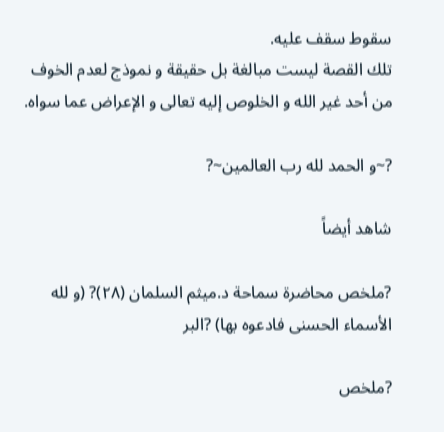سقوط سقف عليه.
تلك القصة ليست مبالغة بل حقيقة و نموذج لعدم الخوف من أحد غير الله و الخلوص إليه تعالى و الإعراض عما سواه.

?~و الحمد لله رب العالمين~?

شاهد أيضاً

?ملخص محاضرة سماحة د.ميثم السلمان (٢٨)? (و لله الأسماء الحسنى فادعوه بها) ?البر

?ملخص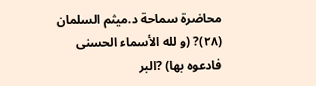محاضرة سماحة د.ميثم السلمان (٢٨)? (و لله الأسماء الحسنى فادعوه بها) ?البر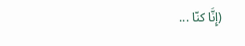(إِنَّا كنّا ...